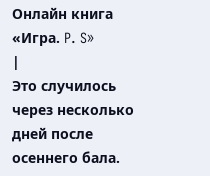Онлайн книга «Игра. P. S»
|
Это случилось через несколько дней после осеннего бала.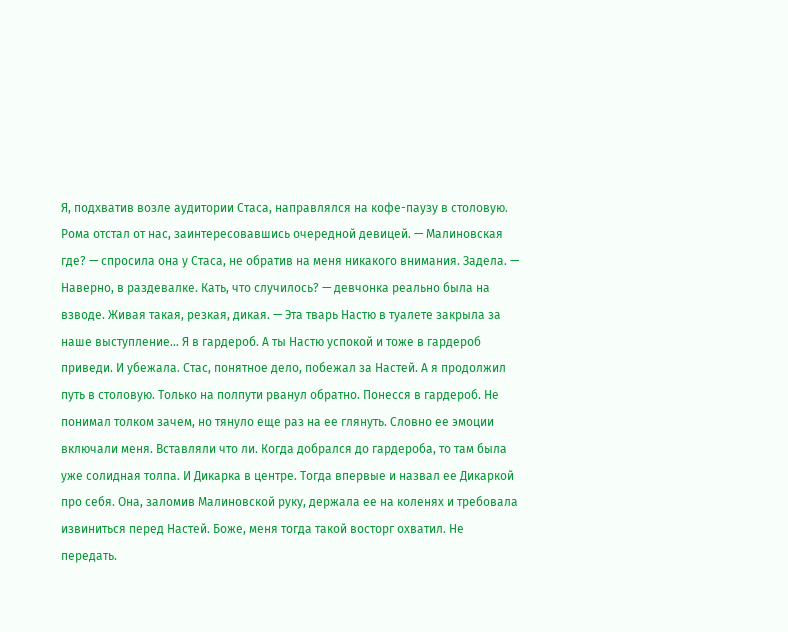Я, подхватив возле аудитории Стаса, направлялся на кофе-паузу в столовую. Рома отстал от нас, заинтересовавшись очередной девицей. — Малиновская где? — спросила она у Стаса, не обратив на меня никакого внимания. Задела. — Наверно, в раздевалке. Кать, что случилось? — девчонка реально была на взводе. Живая такая, резкая, дикая. — Эта тварь Настю в туалете закрыла за наше выступление… Я в гардероб. А ты Настю успокой и тоже в гардероб приведи. И убежала. Стас, понятное дело, побежал за Настей. А я продолжил путь в столовую. Только на полпути рванул обратно. Понесся в гардероб. Не понимал толком зачем, но тянуло еще раз на ее глянуть. Словно ее эмоции включали меня. Вставляли что ли. Когда добрался до гардероба, то там была уже солидная толпа. И Дикарка в центре. Тогда впервые и назвал ее Дикаркой про себя. Она, заломив Малиновской руку, держала ее на коленях и требовала извиниться перед Настей. Боже, меня тогда такой восторг охватил. Не передать.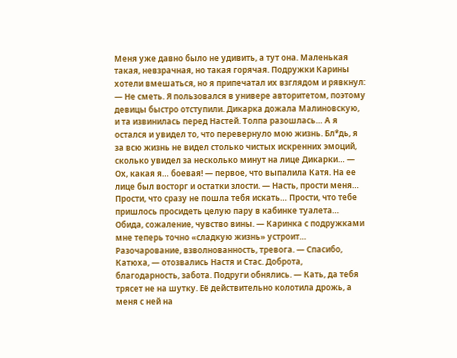Меня уже давно было не удивить, а тут она. Маленькая такая, невзрачная, но такая горячая. Подружки Карины хотели вмешаться, но я припечатал их взглядом и рявкнул: — Не сметь. Я пользовался в универе авторитетом, поэтому девицы быстро отступили. Дикарка дожала Малиновскую, и та извинилась перед Настей. Толпа разошлась… А я остался и увидел то, что перевернуло мою жизнь. Бл*дь, я за всю жизнь не видел столько чистых искренних эмоций, сколько увидел за несколько минут на лице Дикарки… — Ох, какая я… боевая! — первое, что выпалила Катя. На ее лице был восторг и остатки злости. — Насть, прости меня… Прости, что сразу не пошла тебя искать… Прости, что тебе пришлось просидеть целую пару в кабинке туалета… Обида, сожаление, чувство вины. — Каринка с подружками мне теперь точно «сладкую жизнь» устроит… Разочарование, взволнованность, тревога. — Спасибо, Катюха, — отозвались Настя и Стас. Доброта, благодарность, забота. Подруги обнялись. — Кать, да тебя трясет не на шутку. Её действительно колотила дрожь, а меня с ней на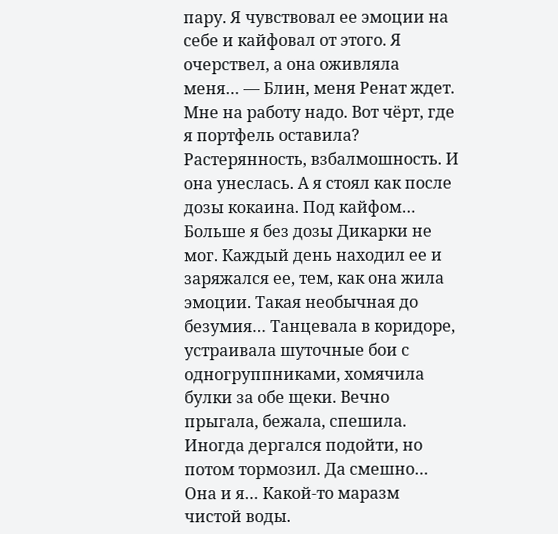пару. Я чувствовал ее эмоции на себе и кайфовал от этого. Я очерствел, а она оживляла меня… — Блин, меня Ренат ждет. Мне на работу надо. Вот чёрт, где я портфель оставила? Растерянность, взбалмошность. И она унеслась. А я стоял как после дозы кокаина. Под кайфом… Больше я без дозы Дикарки не мог. Каждый день находил ее и заряжался ее, тем, как она жила эмоции. Такая необычная до безумия… Танцевала в коридоре, устраивала шуточные бои с одногруппниками, хомячила булки за обе щеки. Вечно прыгала, бежала, спешила. Иногда дергался подойти, но потом тормозил. Да смешно… Она и я… Какой-то маразм чистой воды.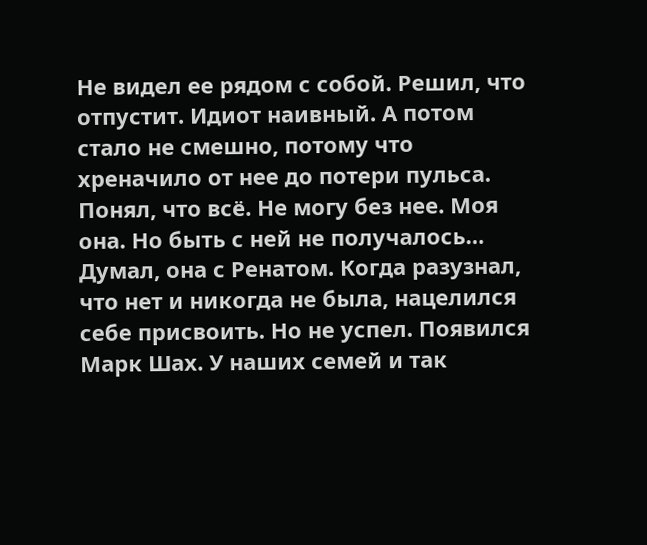Не видел ее рядом с собой. Решил, что отпустит. Идиот наивный. А потом стало не смешно, потому что хреначило от нее до потери пульса. Понял, что всё. Не могу без нее. Моя она. Но быть с ней не получалось… Думал, она с Ренатом. Когда разузнал, что нет и никогда не была, нацелился себе присвоить. Но не успел. Появился Марк Шах. У наших семей и так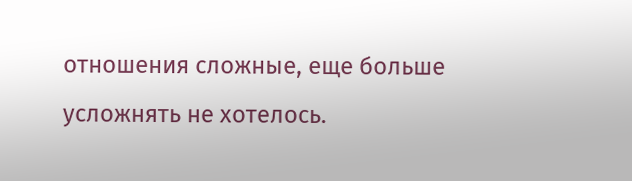отношения сложные, еще больше усложнять не хотелось.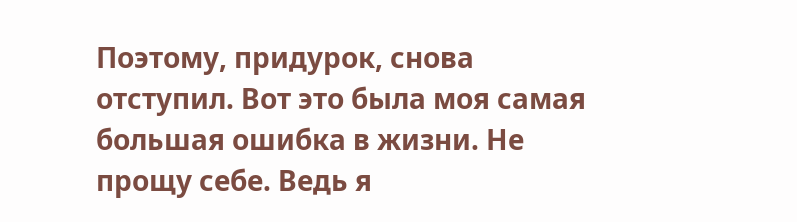Поэтому, придурок, снова отступил. Вот это была моя самая большая ошибка в жизни. Не прощу себе. Ведь я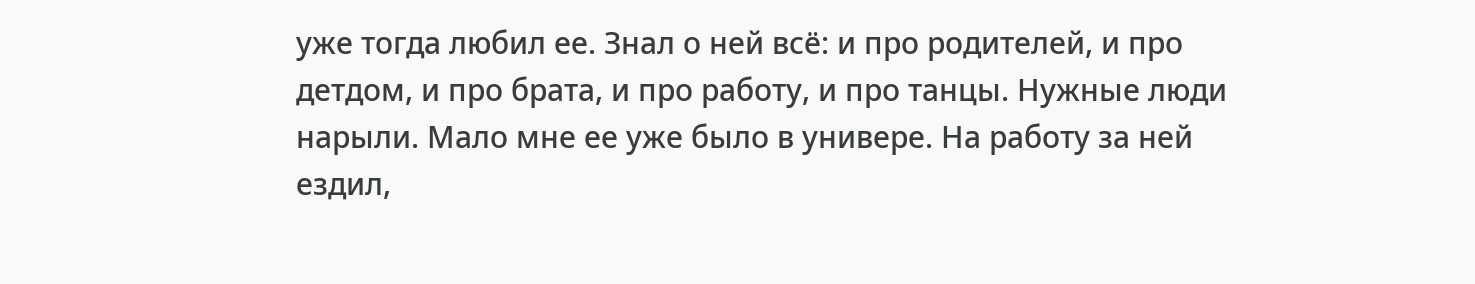уже тогда любил ее. Знал о ней всё: и про родителей, и про детдом, и про брата, и про работу, и про танцы. Нужные люди нарыли. Мало мне ее уже было в универе. На работу за ней ездил,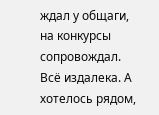ждал у общаги, на конкурсы сопровождал. Всё издалека. А хотелось рядом,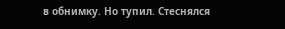в обнимку. Но тупил. Стеснялся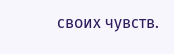своих чувств.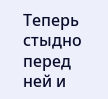Теперь стыдно перед ней и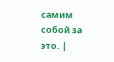самим собой за это. |